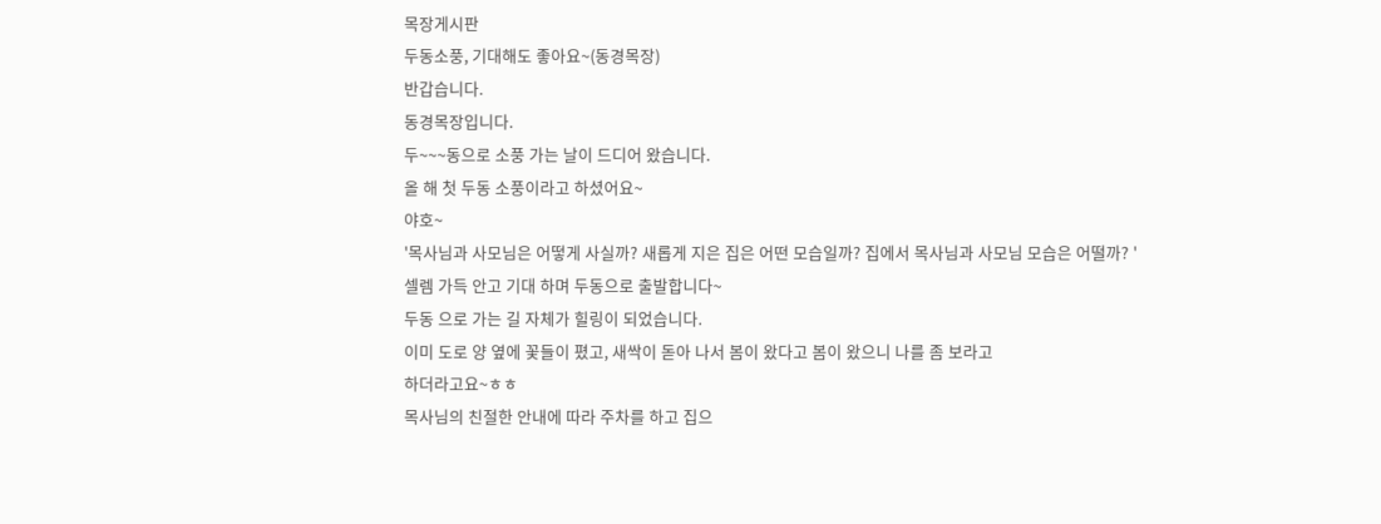목장게시판
두동소풍, 기대해도 좋아요~(동경목장)
반갑습니다.
동경목장입니다.
두~~~동으로 소풍 가는 날이 드디어 왔습니다.
올 해 첫 두동 소풍이라고 하셨어요~
야호~
'목사님과 사모님은 어떻게 사실까? 새롭게 지은 집은 어떤 모습일까? 집에서 목사님과 사모님 모습은 어떨까? '
셀렘 가득 안고 기대 하며 두동으로 출발합니다~
두동 으로 가는 길 자체가 힐링이 되었습니다.
이미 도로 양 옆에 꽃들이 폈고, 새싹이 돋아 나서 봄이 왔다고 봄이 왔으니 나를 좀 보라고
하더라고요~ㅎㅎ
목사님의 친절한 안내에 따라 주차를 하고 집으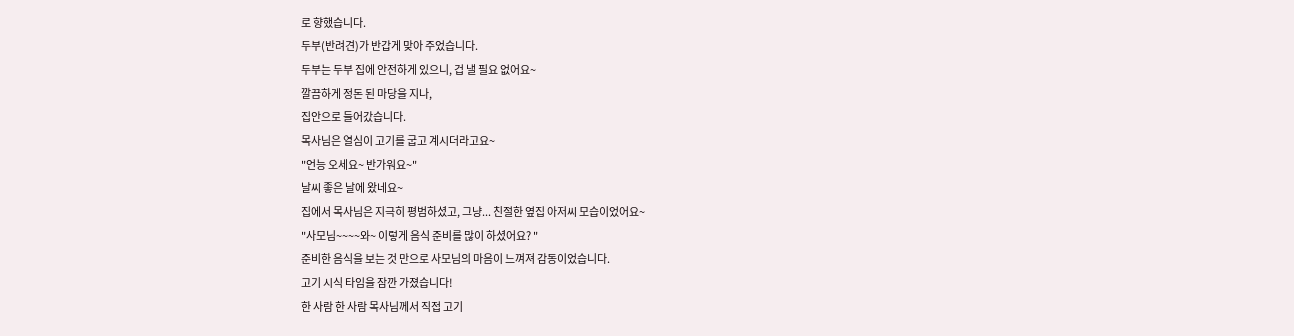로 향했습니다.
두부(반려견)가 반갑게 맞아 주었습니다.
두부는 두부 집에 안전하게 있으니, 겁 낼 필요 없어요~
깔끔하게 정돈 된 마당을 지나,
집안으로 들어갔습니다.
목사님은 열심이 고기를 굽고 계시더라고요~
"언능 오세요~ 반가워요~"
날씨 좋은 날에 왔네요~
집에서 목사님은 지극히 평범하셨고, 그냥... 친절한 옆집 아저씨 모습이었어요~
"사모님~~~~와~ 이렇게 음식 준비를 많이 하셨어요? "
준비한 음식을 보는 것 만으로 사모님의 마음이 느껴져 감동이었습니다.
고기 시식 타임을 잠깐 가졌습니다!
한 사람 한 사람 목사님께서 직접 고기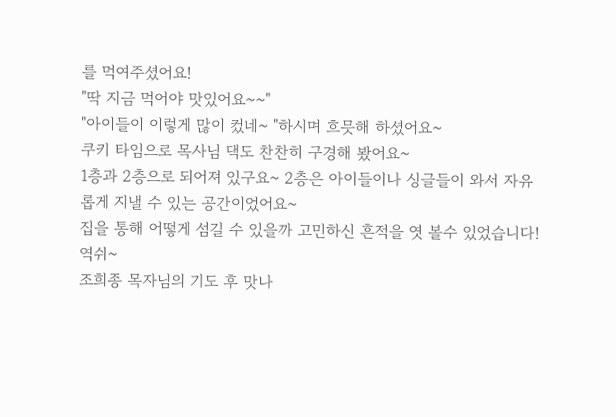를 먹여주셨어요!
"딱 지금 먹어야 맛있어요~~"
"아이들이 이렇게 많이 컸네~ "하시며 흐믓해 하셨어요~
쿠키 타임으로 목사님 댁도 찬찬히 구경해 봤어요~
1층과 2층으로 되어져 있구요~ 2층은 아이들이나 싱글들이 와서 자유롭게 지낼 수 있는 공간이었어요~
집을 통해 어떻게 섬길 수 있을까 고민하신 흔적을 엿 볼수 있었습니다!
역쉬~
조희종 목자님의 기도 후 맛나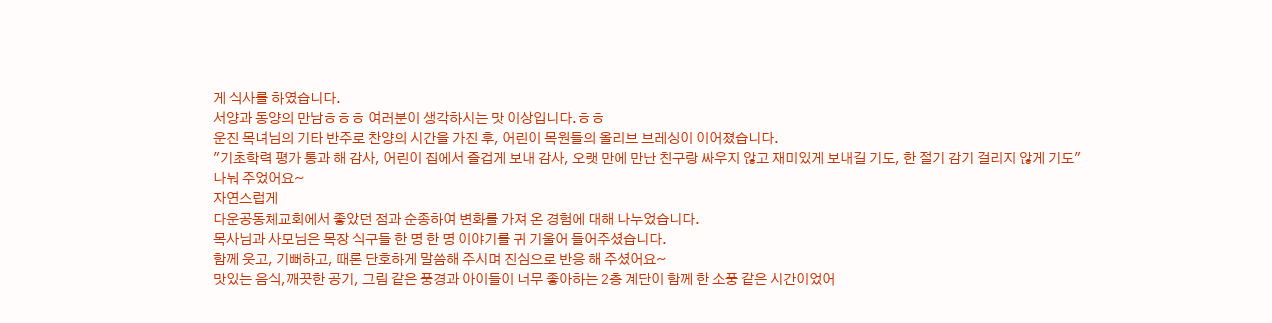게 식사를 하였습니다.
서양과 동양의 만남ㅎㅎㅎ 여러분이 생각하시는 맛 이상입니다.ㅎㅎ
운진 목녀님의 기타 반주로 찬양의 시간을 가진 후, 어린이 목원들의 올리브 브레싱이 이어졌습니다.
"기초학력 평가 통과 해 감사, 어린이 집에서 즐겁게 보내 감사, 오랫 만에 만난 친구랑 싸우지 않고 재미있게 보내길 기도, 한 절기 감기 걸리지 않게 기도"
나눠 주었어요~
자연스럽게
다운공동체교회에서 좋았던 점과 순종하여 변화를 가져 온 경험에 대해 나누었습니다.
목사님과 사모님은 목장 식구들 한 명 한 명 이야기를 귀 기울어 들어주셨습니다.
함께 웃고, 기뻐하고, 때론 단호하게 말씀해 주시며 진심으로 반응 해 주셨어요~
맛있는 음식,깨끗한 공기, 그림 같은 풍경과 아이들이 너무 좋아하는 2층 계단이 함께 한 소풍 같은 시간이었어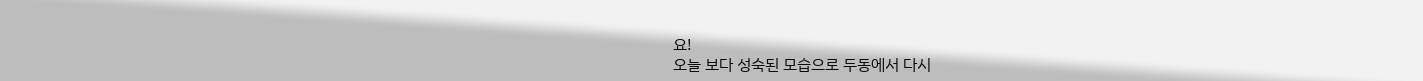요!
오늘 보다 성숙된 모습으로 두동에서 다시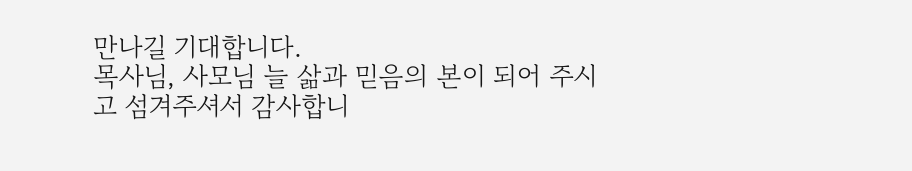만나길 기대합니다.
목사님, 사모님 늘 삶과 믿음의 본이 되어 주시고 섬겨주셔서 감사합니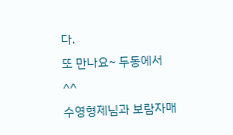다.
또 만나요~ 두동에서 ^^
수영형제님과 보람자매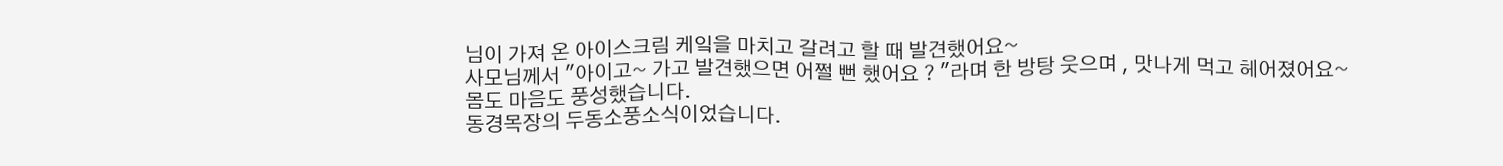님이 가져 온 아이스크림 케잌을 마치고 갈려고 할 때 발견했어요~
사모님께서 "아이고~ 가고 발견했으면 어쩔 뻔 했어요 ? "라며 한 방탕 웃으며 , 맛나게 먹고 헤어졌어요~
몸도 마음도 풍성했습니다.
동경목장의 두동소풍소식이었습니다.